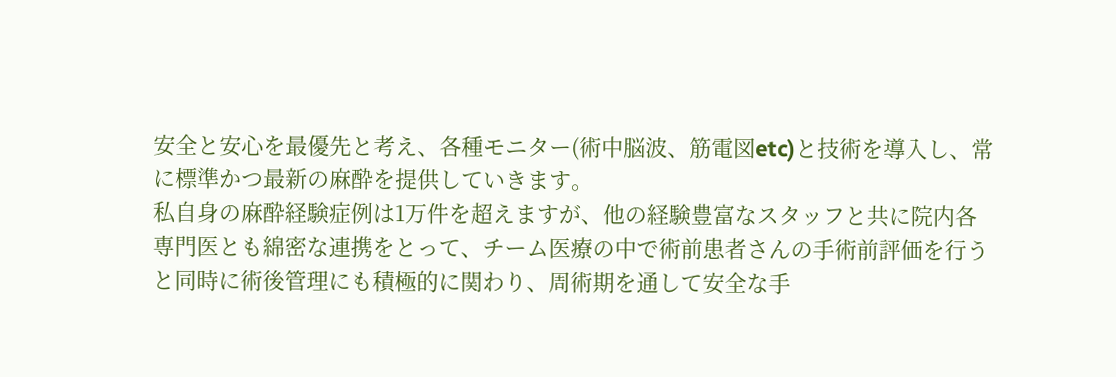安全と安心を最優先と考え、各種モニター(術中脳波、筋電図etc)と技術を導入し、常に標準かつ最新の麻酔を提供していきます。
私自身の麻酔経験症例は1万件を超えますが、他の経験豊富なスタッフと共に院内各専門医とも綿密な連携をとって、チーム医療の中で術前患者さんの手術前評価を行うと同時に術後管理にも積極的に関わり、周術期を通して安全な手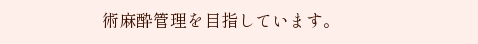術麻酔管理を目指しています。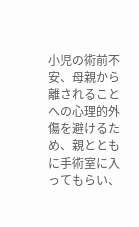小児の術前不安、母親から離されることへの心理的外傷を避けるため、親とともに手術室に入ってもらい、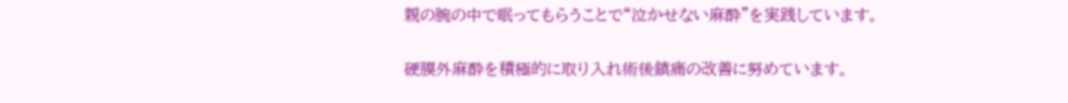親の腕の中で眠ってもらうことで“泣かせない麻酔”を実践しています。

硬膜外麻酔を積極的に取り入れ術後鎮痛の改善に努めています。